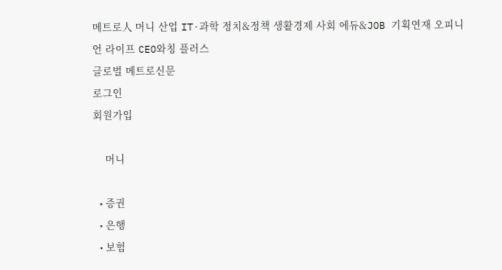메트로人 머니 산업 IT·과학 정치&정책 생활경제 사회 에듀&JOB 기획연재 오피니언 라이프 CEO와칭 플러스
글로벌 메트로신문
로그인
회원가입

    머니

  • 증권
  • 은행
  • 보험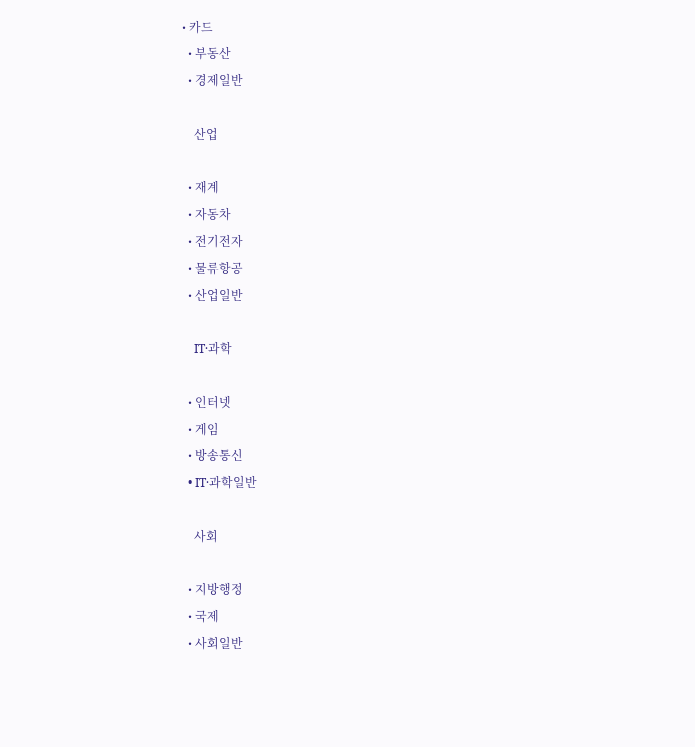• 카드
  • 부동산
  • 경제일반

    산업

  • 재계
  • 자동차
  • 전기전자
  • 물류항공
  • 산업일반

    IT·과학

  • 인터넷
  • 게임
  • 방송통신
  • IT·과학일반

    사회

  • 지방행정
  • 국제
  • 사회일반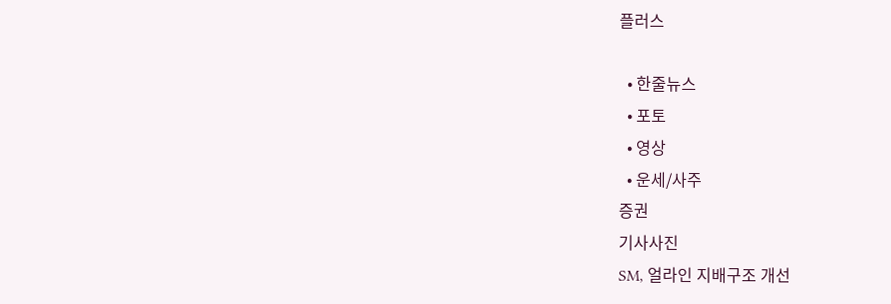플러스

  • 한줄뉴스
  • 포토
  • 영상
  • 운세/사주
증권
기사사진
SM, 얼라인 지배구조 개선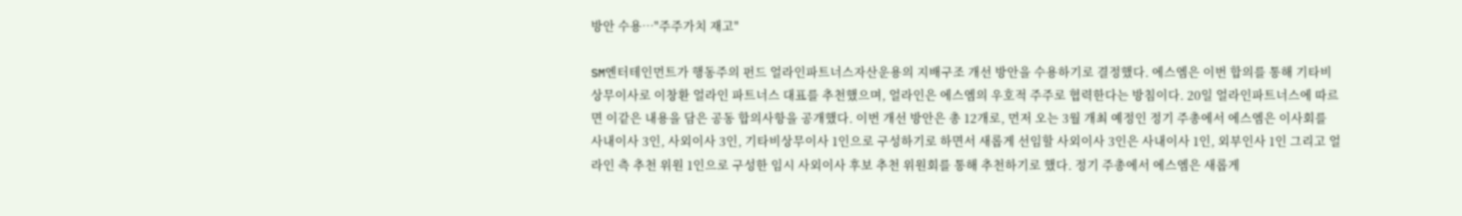방안 수용…"주주가치 재고"

SM엔터테인먼트가 행동주의 펀드 얼라인파트너스자산운용의 지배구조 개선 방안을 수용하기로 결정했다. 에스엠은 이번 합의를 통해 기타비상무이사로 이창환 얼라인 파트너스 대표를 추천했으며, 얼라인은 에스엠의 우호적 주주로 협력한다는 방침이다. 20일 얼라인파트너스에 따르면 이같은 내용을 담은 공동 합의사항을 공개했다. 이번 개선 방안은 총 12개로, 먼저 오는 3월 개최 예정인 정기 주총에서 에스엠은 이사회를 사내이사 3인, 사외이사 3인, 기타비상무이사 1인으로 구성하기로 하면서 새롭게 선임할 사외이사 3인은 사내이사 1인, 외부인사 1인 그리고 얼라인 측 추천 위원 1인으로 구성한 임시 사외이사 후보 추천 위원회를 통해 추천하기로 했다. 정기 주총에서 에스엠은 새롭게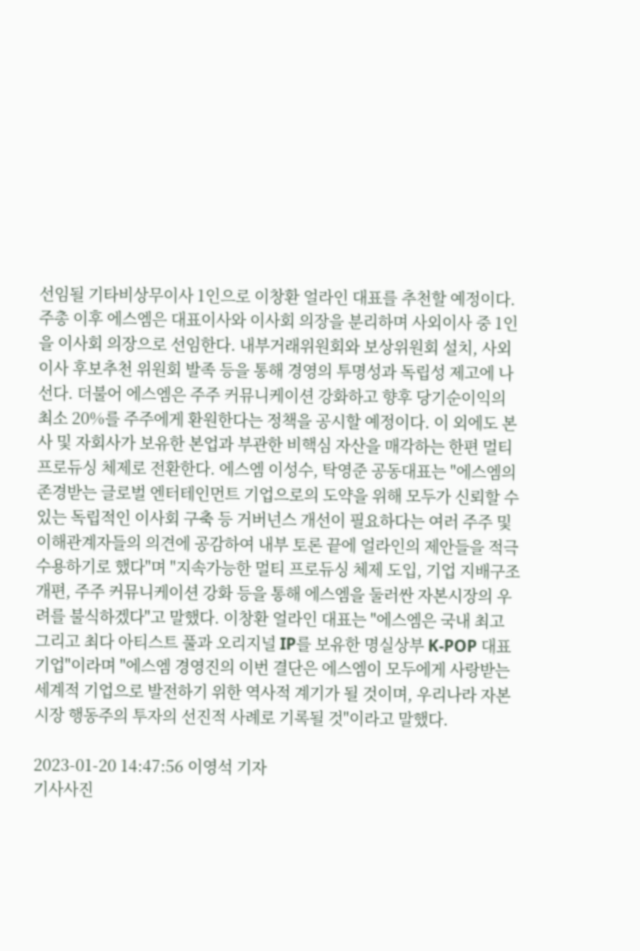선임될 기타비상무이사 1인으로 이창환 얼라인 대표를 추천할 예정이다. 주총 이후 에스엠은 대표이사와 이사회 의장을 분리하며 사외이사 중 1인을 이사회 의장으로 선임한다. 내부거래위원회와 보상위원회 설치, 사외이사 후보추천 위원회 발족 등을 통해 경영의 투명성과 독립성 제고에 나선다. 더불어 에스엠은 주주 커뮤니케이션 강화하고 향후 당기순이익의 최소 20%를 주주에게 환원한다는 정책을 공시할 예정이다. 이 외에도 본사 및 자회사가 보유한 본업과 부관한 비핵심 자산을 매각하는 한편 멀티 프로듀싱 체제로 전환한다. 에스엠 이성수, 탁영준 공동대표는 "에스엠의 존경받는 글로벌 엔터테인먼트 기업으로의 도약을 위해 모두가 신뢰할 수 있는 독립적인 이사회 구축 등 거버넌스 개선이 필요하다는 여러 주주 및 이해관계자들의 의견에 공감하여 내부 토론 끝에 얼라인의 제안들을 적극 수용하기로 했다"며 "지속가능한 멀티 프로듀싱 체제 도입, 기업 지배구조 개편, 주주 커뮤니케이션 강화 등을 통해 에스엠을 둘러싼 자본시장의 우려를 불식하겠다"고 말했다. 이창환 얼라인 대표는 "에스엠은 국내 최고 그리고 최다 아티스트 풀과 오리지널 IP를 보유한 명실상부 K-POP 대표 기업"이라며 "에스엠 경영진의 이번 결단은 에스엠이 모두에게 사랑받는 세계적 기업으로 발전하기 위한 역사적 계기가 될 것이며, 우리나라 자본시장 행동주의 투자의 선진적 사례로 기록될 것"이라고 말했다.

2023-01-20 14:47:56 이영석 기자
기사사진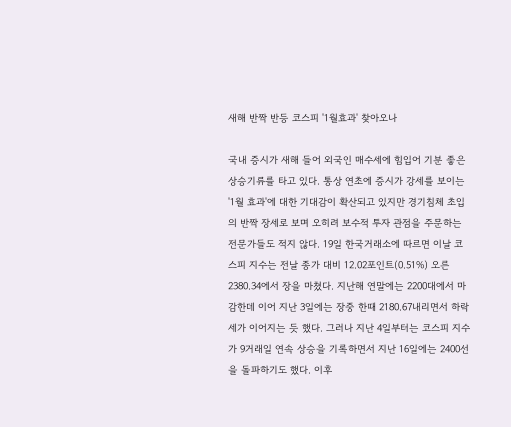새해 반짝 반등 코스피 '1월효과' 찾아오나

국내 증시가 새해 들어 외국인 매수세에 힘입어 기분 좋은 상승기류를 타고 있다. 통상 연초에 증시가 강세를 보이는 '1월 효과'에 대한 기대감이 확산되고 있지만 경기침체 초입의 반짝 장세로 보며 오히려 보수적 투자 관점을 주문하는 전문가들도 적지 않다. 19일 한국거래소에 따르면 이날 코스피 지수는 전날 종가 대비 12.02포인트(0.51%) 오른 2380.34에서 장을 마쳤다. 지난해 연말에는 2200대에서 마감한데 이어 지난 3일에는 장중 한때 2180.67내리면서 하락세가 이어지는 듯 했다. 그러나 지난 4일부터는 코스피 지수가 9거래일 연속 상승을 기록하면서 지난 16일에는 2400선을 돌파하기도 했다. 이후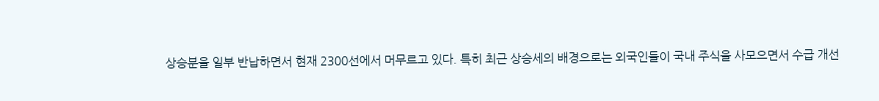상승분을 일부 반납하면서 현재 2300선에서 머무르고 있다. 특히 최근 상승세의 배경으로는 외국인들이 국내 주식을 사모으면서 수급 개선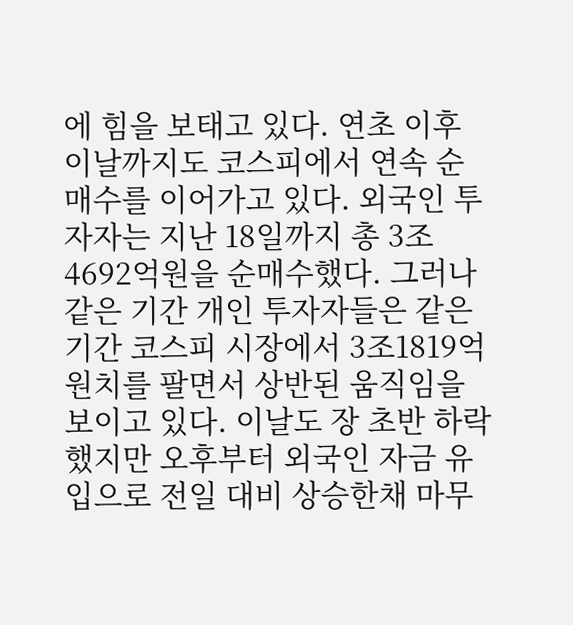에 힘을 보태고 있다. 연초 이후 이날까지도 코스피에서 연속 순매수를 이어가고 있다. 외국인 투자자는 지난 18일까지 총 3조4692억원을 순매수했다. 그러나 같은 기간 개인 투자자들은 같은 기간 코스피 시장에서 3조1819억원치를 팔면서 상반된 움직임을 보이고 있다. 이날도 장 초반 하락했지만 오후부터 외국인 자금 유입으로 전일 대비 상승한채 마무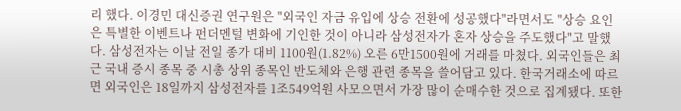리 했다. 이경민 대신증권 연구원은 "외국인 자금 유입에 상승 전환에 성공했다"라면서도 "상승 요인은 특별한 이벤트나 펀더멘털 변화에 기인한 것이 아니라 삼성전자가 혼자 상승을 주도했다"고 말했다. 삼성전자는 이날 전일 종가 대비 1100원(1.82%) 오른 6만1500원에 거래를 마쳤다. 외국인들은 최근 국내 증시 종목 중 시총 상위 종목인 반도체와 은행 관련 종목을 쓸어담고 있다. 한국거래소에 따르면 외국인은 18일까지 삼성전자를 1조549억원 사모으면서 가장 많이 순매수한 것으로 집계됐다. 또한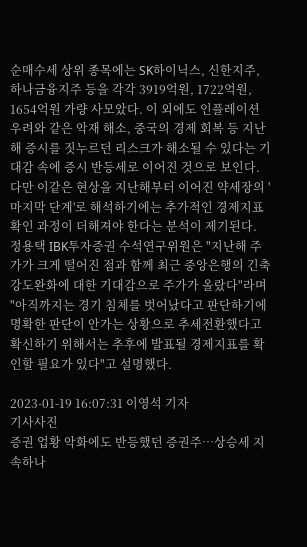순매수세 상위 종목에는 SK하이닉스, 신한지주, 하나금융지주 등을 각각 3919억원, 1722억원, 1654억원 가량 사모았다. 이 외에도 인플레이션 우려와 같은 악재 해소, 중국의 경제 회복 등 지난해 증시를 짓누르던 리스크가 해소될 수 있다는 기대감 속에 증시 반등세로 이어진 것으로 보인다. 다만 이같은 현상을 지난해부터 이어진 약세장의 '마지막 단계'로 해석하기에는 추가적인 경제지표 확인 과정이 더해져야 한다는 분석이 제기된다. 정용택 IBK투자증권 수석연구위원은 "지난해 주가가 크게 떨어진 점과 함께 최근 중앙은행의 긴축 강도완화에 대한 기대감으로 주가가 올랐다"라며 "아직까지는 경기 침체를 벗어났다고 판단하기에 명확한 판단이 안가는 상황으로 추세전환했다고 확신하기 위해서는 추후에 발표될 경제지표를 확인할 필요가 있다"고 설명했다.

2023-01-19 16:07:31 이영석 기자
기사사진
증권 업황 악화에도 반등했던 증권주…상승세 지속하나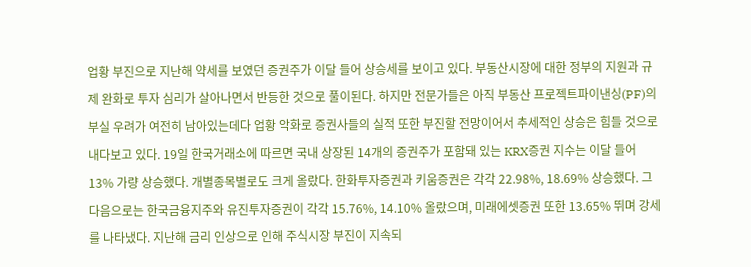업황 부진으로 지난해 약세를 보였던 증권주가 이달 들어 상승세를 보이고 있다. 부동산시장에 대한 정부의 지원과 규제 완화로 투자 심리가 살아나면서 반등한 것으로 풀이된다. 하지만 전문가들은 아직 부동산 프로젝트파이낸싱(PF)의 부실 우려가 여전히 남아있는데다 업황 악화로 증권사들의 실적 또한 부진할 전망이어서 추세적인 상승은 힘들 것으로 내다보고 있다. 19일 한국거래소에 따르면 국내 상장된 14개의 증권주가 포함돼 있는 KRX증권 지수는 이달 들어 13% 가량 상승했다. 개별종목별로도 크게 올랐다. 한화투자증권과 키움증권은 각각 22.98%, 18.69% 상승했다. 그다음으로는 한국금융지주와 유진투자증권이 각각 15.76%, 14.10% 올랐으며, 미래에셋증권 또한 13.65% 뛰며 강세를 나타냈다. 지난해 금리 인상으로 인해 주식시장 부진이 지속되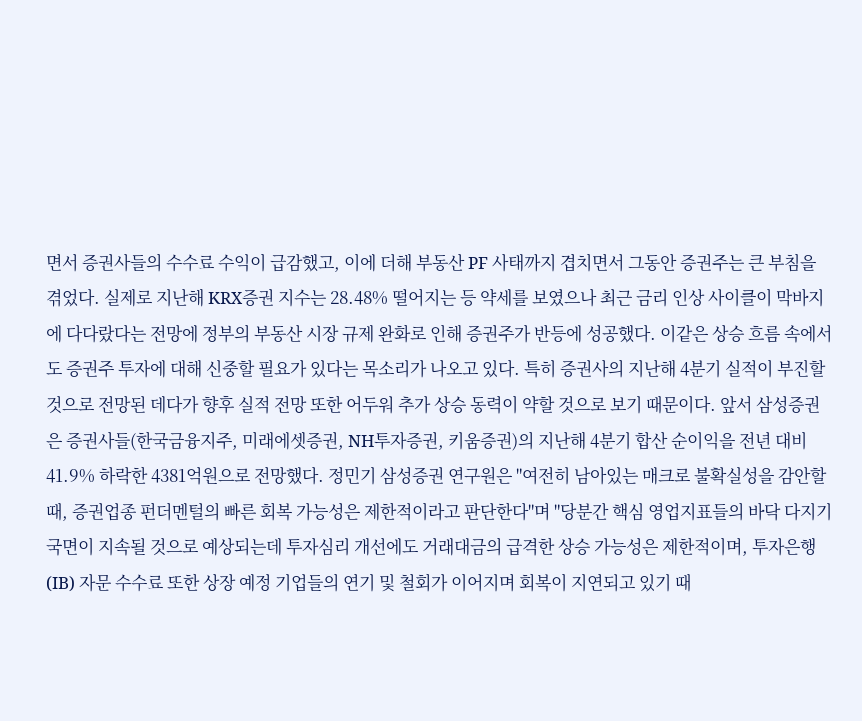면서 증권사들의 수수료 수익이 급감했고, 이에 더해 부동산 PF 사태까지 겹치면서 그동안 증권주는 큰 부침을 겪었다. 실제로 지난해 KRX증권 지수는 28.48% 떨어지는 등 약세를 보였으나 최근 금리 인상 사이클이 막바지에 다다랐다는 전망에 정부의 부동산 시장 규제 완화로 인해 증권주가 반등에 성공했다. 이같은 상승 흐름 속에서도 증권주 투자에 대해 신중할 필요가 있다는 목소리가 나오고 있다. 특히 증권사의 지난해 4분기 실적이 부진할 것으로 전망된 데다가 향후 실적 전망 또한 어두워 추가 상승 동력이 약할 것으로 보기 때문이다. 앞서 삼성증권은 증권사들(한국금융지주, 미래에셋증권, NH투자증권, 키움증권)의 지난해 4분기 합산 순이익을 전년 대비 41.9% 하락한 4381억원으로 전망했다. 정민기 삼성증권 연구원은 "여전히 남아있는 매크로 불확실성을 감안할 때, 증권업종 펀더멘털의 빠른 회복 가능성은 제한적이라고 판단한다"며 "당분간 핵심 영업지표들의 바닥 다지기 국면이 지속될 것으로 예상되는데 투자심리 개선에도 거래대금의 급격한 상승 가능성은 제한적이며, 투자은행(IB) 자문 수수료 또한 상장 예정 기업들의 연기 및 철회가 이어지며 회복이 지연되고 있기 때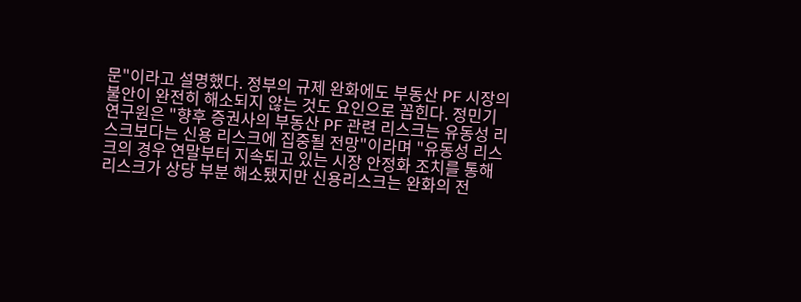문"이라고 설명했다. 정부의 규제 완화에도 부동산 PF 시장의 불안이 완전히 해소되지 않는 것도 요인으로 꼽힌다. 정민기 연구원은 "향후 증권사의 부동산 PF 관련 리스크는 유동성 리스크보다는 신용 리스크에 집중될 전망"이라며 "유동성 리스크의 경우 연말부터 지속되고 있는 시장 안정화 조치를 통해 리스크가 상당 부분 해소됐지만 신용리스크는 완화의 전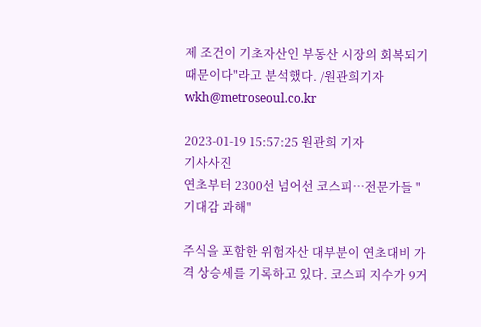제 조건이 기초자산인 부동산 시장의 회복되기 때문이다"라고 분석했다. /원관희기자 wkh@metroseoul.co.kr

2023-01-19 15:57:25 원관희 기자
기사사진
연초부터 2300선 넘어선 코스피…전문가들 "기대감 과해"

주식을 포함한 위험자산 대부분이 연초대비 가격 상승세를 기록하고 있다. 코스피 지수가 9거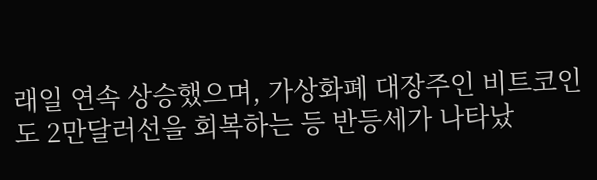래일 연속 상승했으며, 가상화폐 대장주인 비트코인도 2만달러선을 회복하는 등 반등세가 나타났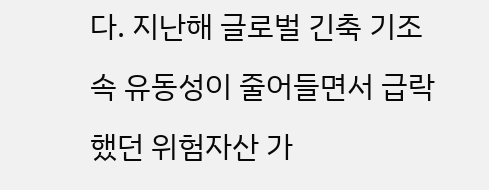다. 지난해 글로벌 긴축 기조 속 유동성이 줄어들면서 급락했던 위험자산 가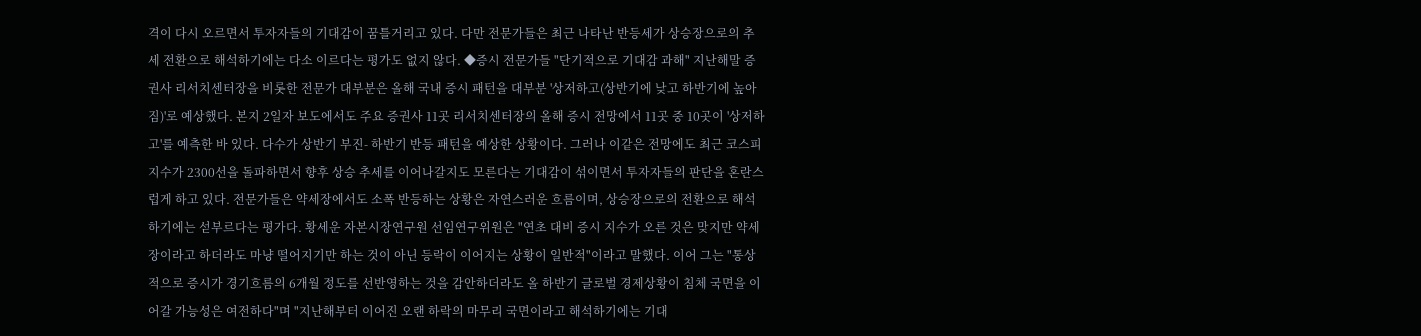격이 다시 오르면서 투자자들의 기대감이 꿈틀거리고 있다. 다만 전문가들은 최근 나타난 반등세가 상승장으로의 추세 전환으로 해석하기에는 다소 이르다는 평가도 없지 않다. ◆증시 전문가들 "단기적으로 기대감 과해" 지난해말 증권사 리서치센터장을 비롯한 전문가 대부분은 올해 국내 증시 패턴을 대부분 '상저하고(상반기에 낮고 하반기에 높아짐)'로 예상했다. 본지 2일자 보도에서도 주요 증권사 11곳 리서치센터장의 올해 증시 전망에서 11곳 중 10곳이 '상저하고'를 예측한 바 있다. 다수가 상반기 부진- 하반기 반등 패턴을 예상한 상황이다. 그러나 이같은 전망에도 최근 코스피 지수가 2300선을 돌파하면서 향후 상승 추세를 이어나갈지도 모른다는 기대감이 섞이면서 투자자들의 판단을 혼란스럽게 하고 있다. 전문가들은 약세장에서도 소폭 반등하는 상황은 자연스러운 흐름이며, 상승장으로의 전환으로 해석하기에는 섣부르다는 평가다. 황세운 자본시장연구원 선임연구위원은 "연초 대비 증시 지수가 오른 것은 맞지만 약세장이라고 하더라도 마냥 떨어지기만 하는 것이 아닌 등락이 이어지는 상황이 일반적"이라고 말했다. 이어 그는 "통상적으로 증시가 경기흐름의 6개월 정도를 선반영하는 것을 감안하더라도 올 하반기 글로벌 경제상황이 침체 국면을 이어갈 가능성은 여전하다"며 "지난해부터 이어진 오랜 하락의 마무리 국면이라고 해석하기에는 기대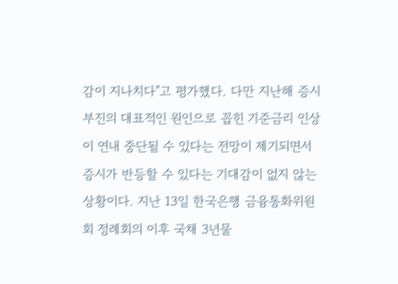감이 지나치다"고 평가했다. 다만 지난해 증시 부진의 대표적인 원인으로 꼽힌 기준금리 인상이 연내 중단될 수 있다는 전망이 제기되면서 증시가 반등할 수 있다는 기대감이 없지 않는 상황이다. 지난 13일 한국은행 금융통화위원회 정례회의 이후 국채 3년물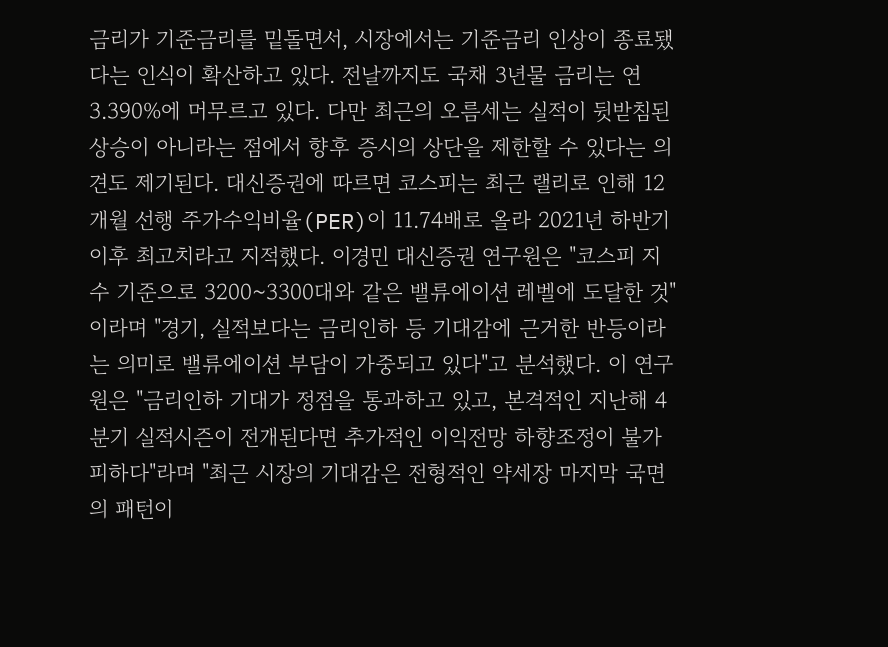금리가 기준금리를 밑돌면서, 시장에서는 기준금리 인상이 종료됐다는 인식이 확산하고 있다. 전날까지도 국채 3년물 금리는 연 3.390%에 머무르고 있다. 다만 최근의 오름세는 실적이 뒷받침된 상승이 아니라는 점에서 향후 증시의 상단을 제한할 수 있다는 의견도 제기된다. 대신증권에 따르면 코스피는 최근 랠리로 인해 12개월 선행 주가수익비율(PER)이 11.74배로 올라 2021년 하반기 이후 최고치라고 지적했다. 이경민 대신증권 연구원은 "코스피 지수 기준으로 3200~3300대와 같은 밸류에이션 레벨에 도달한 것"이라며 "경기, 실적보다는 금리인하 등 기대감에 근거한 반등이라는 의미로 밸류에이션 부담이 가중되고 있다"고 분석했다. 이 연구원은 "금리인하 기대가 정점을 통과하고 있고, 본격적인 지난해 4분기 실적시즌이 전개된다면 추가적인 이익전망 하향조정이 불가피하다"라며 "최근 시장의 기대감은 전형적인 약세장 마지막 국면의 패턴이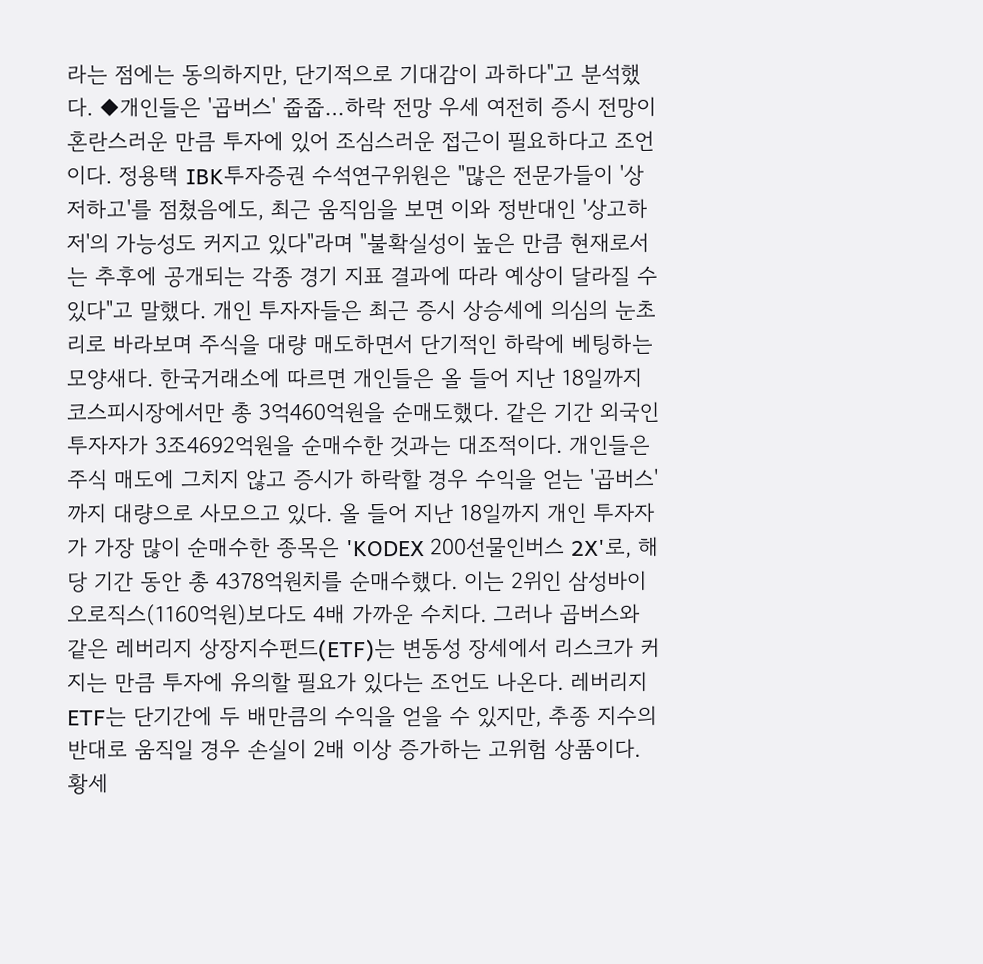라는 점에는 동의하지만, 단기적으로 기대감이 과하다"고 분석했다. ◆개인들은 '곱버스' 줍줍…하락 전망 우세 여전히 증시 전망이 혼란스러운 만큼 투자에 있어 조심스러운 접근이 필요하다고 조언이다. 정용택 IBK투자증권 수석연구위원은 "많은 전문가들이 '상저하고'를 점쳤음에도, 최근 움직임을 보면 이와 정반대인 '상고하저'의 가능성도 커지고 있다"라며 "불확실성이 높은 만큼 현재로서는 추후에 공개되는 각종 경기 지표 결과에 따라 예상이 달라질 수 있다"고 말했다. 개인 투자자들은 최근 증시 상승세에 의심의 눈초리로 바라보며 주식을 대량 매도하면서 단기적인 하락에 베팅하는 모양새다. 한국거래소에 따르면 개인들은 올 들어 지난 18일까지 코스피시장에서만 총 3억460억원을 순매도했다. 같은 기간 외국인 투자자가 3조4692억원을 순매수한 것과는 대조적이다. 개인들은 주식 매도에 그치지 않고 증시가 하락할 경우 수익을 얻는 '곱버스'까지 대량으로 사모으고 있다. 올 들어 지난 18일까지 개인 투자자가 가장 많이 순매수한 종목은 'KODEX 200선물인버스 2X'로, 해당 기간 동안 총 4378억원치를 순매수했다. 이는 2위인 삼성바이오로직스(1160억원)보다도 4배 가까운 수치다. 그러나 곱버스와 같은 레버리지 상장지수펀드(ETF)는 변동성 장세에서 리스크가 커지는 만큼 투자에 유의할 필요가 있다는 조언도 나온다. 레버리지 ETF는 단기간에 두 배만큼의 수익을 얻을 수 있지만, 추종 지수의 반대로 움직일 경우 손실이 2배 이상 증가하는 고위험 상품이다. 황세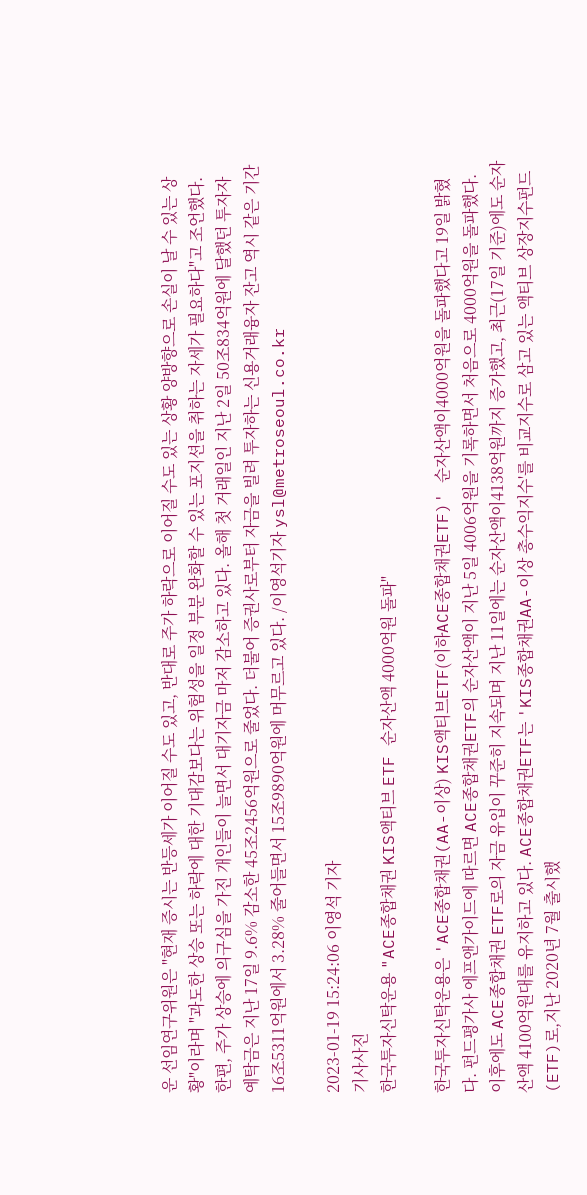운 선임연구위원은 "현재 증시는 반등세가 이어질 수도 있고, 반대로 주가 하락으로 이어질 수도 있는 상황 양방향으로 손실이 날 수 있는 상황"이라며 "과도한 상승 또는 하락에 대한 기대감보다는 위험성을 일정 부분 완화할 수 있는 포지션을 취하는 자세가 필요하다"고 조언했다. 한편, 주가 상승에 의구심을 가진 개인들이 늘면서 대기자금 마저 감소하고 있다. 올해 첫 거래일인 지난 2일 50조834억원에 달했던 투자자 예탁금은 지난 17일 9.6% 감소한 45조2456억원으로 줄었다. 더불어 증권사로부터 자금을 빌려 투자하는 신용거래융자 잔고 역시 같은 기간 16조5311억원에서 3.28% 줄어들면서 15조9890억원에 머무르고 있다. /이영석기자 ysl@metroseoul.co.kr

2023-01-19 15:24:06 이영석 기자
기사사진
한국투자신탁운용 "ACE종합채권 KIS액티브 ETF 순자산액 4000억원 돌파"

한국투자신탁운용은 'ACE종합채권(AA-이상) KIS액티브ETF(이하ACE종합채권ETF)' 순자산액이4000억원을 돌파했다고 19일 밝혔다. 펀드평가사 에프앤가이드에 따르면 ACE종합채권ETF의 순자산액이 지난 5일 4006억원을 기록하면서 처음으로 4000억원을 돌파했다. 이후에도 ACE종합채권 ETF로의 자금 유입이 꾸준히 지속되며 지난 11일에는 순자산액이4138억원까지 증가했고, 최근(17일 기준)에도 순자산액 4100억원대를 유지하고 있다. ACE종합채권ETF는 'KIS종합채권AA-이상 총수익지수'를 비교지수로 삼고 있는 액티브 상장지수펀드(ETF)로,지난 2020년 7월 출시했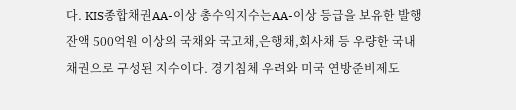다. KIS종합채권AA-이상 총수익지수는AA-이상 등급을 보유한 발행잔액 500억원 이상의 국채와 국고채,은행채,회사채 등 우량한 국내 채권으로 구성된 지수이다. 경기침체 우려와 미국 연방준비제도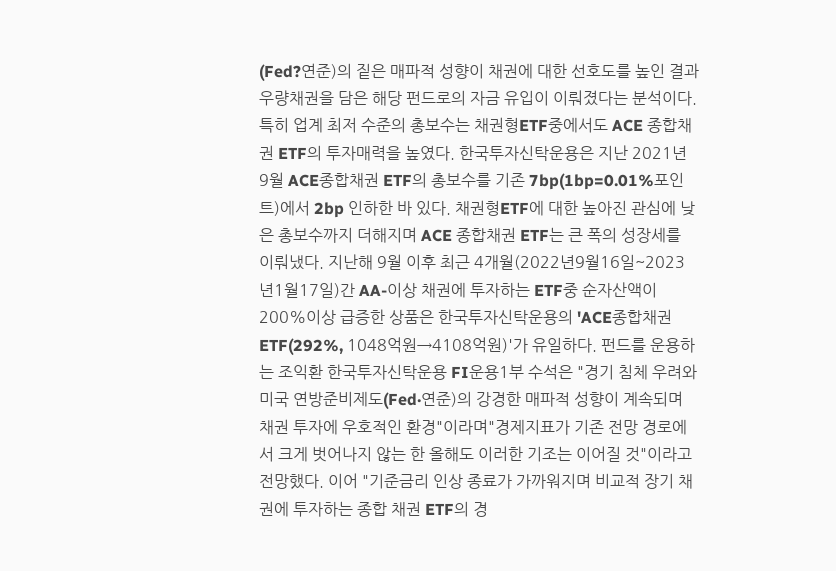(Fed?연준)의 짙은 매파적 성향이 채권에 대한 선호도를 높인 결과 우량채권을 담은 해당 펀드로의 자금 유입이 이뤄졌다는 분석이다. 특히 업계 최저 수준의 총보수는 채권형ETF중에서도 ACE 종합채권 ETF의 투자매력을 높였다. 한국투자신탁운용은 지난 2021년 9월 ACE종합채권 ETF의 총보수를 기존 7bp(1bp=0.01%포인트)에서 2bp 인하한 바 있다. 채권형ETF에 대한 높아진 관심에 낮은 총보수까지 더해지며 ACE 종합채권 ETF는 큰 폭의 성장세를 이뤄냈다. 지난해 9월 이후 최근 4개월(2022년9월16일~2023년1월17일)간 AA-이상 채권에 투자하는 ETF중 순자산액이 200%이상 급증한 상품은 한국투자신탁운용의 'ACE종합채권ETF(292%, 1048억원→4108억원)'가 유일하다. 펀드를 운용하는 조익환 한국투자신탁운용 FI운용1부 수석은 "경기 침체 우려와 미국 연방준비제도(Fed·연준)의 강경한 매파적 성향이 계속되며 채권 투자에 우호적인 환경"이라며"경제지표가 기존 전망 경로에서 크게 벗어나지 않는 한 올해도 이러한 기조는 이어질 것"이라고 전망했다. 이어 "기준금리 인상 종료가 가까워지며 비교적 장기 채권에 투자하는 종합 채권 ETF의 경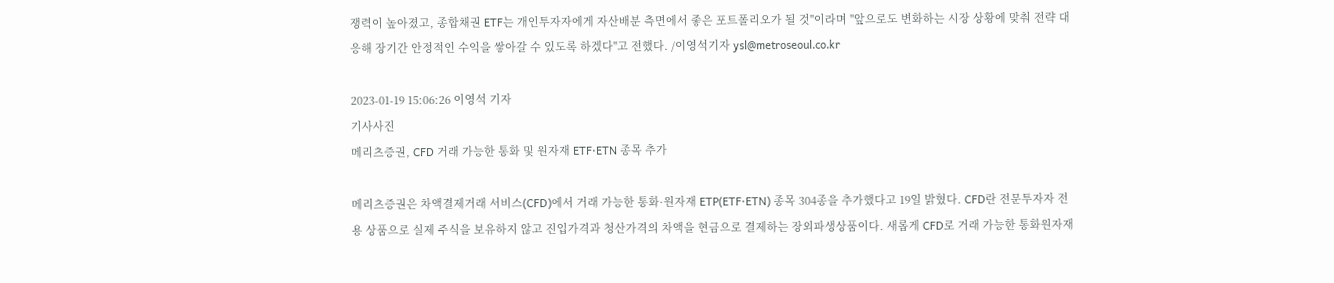쟁력이 높아졌고, 종합채권 ETF는 개인투자자에게 자산배분 측면에서 좋은 포트폴리오가 될 것"이라며 "앞으로도 변화하는 시장 상황에 맞춰 전략 대응해 장기간 안정적인 수익을 쌓아갈 수 있도록 하겠다"고 전했다. /이영석기자 ysl@metroseoul.co.kr

2023-01-19 15:06:26 이영석 기자
기사사진
메리츠증권, CFD 거래 가능한 통화 및 원자재 ETF·ETN 종목 추가

메리츠증권은 차액결제거래 서비스(CFD)에서 거래 가능한 통화·원자재 ETP(ETF·ETN) 종목 304종을 추가했다고 19일 밝혔다. CFD란 전문투자자 전용 상품으로 실제 주식을 보유하지 않고 진입가격과 청산가격의 차액을 현금으로 결제하는 장외파생상품이다. 새롭게 CFD로 거래 가능한 통화원자재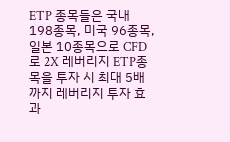ETP 종목들은 국내 198종목, 미국 96종목, 일본 10종목으로 CFD로 2X 레버리지 ETP종목을 투자 시 최대 5배까지 레버리지 투자 효과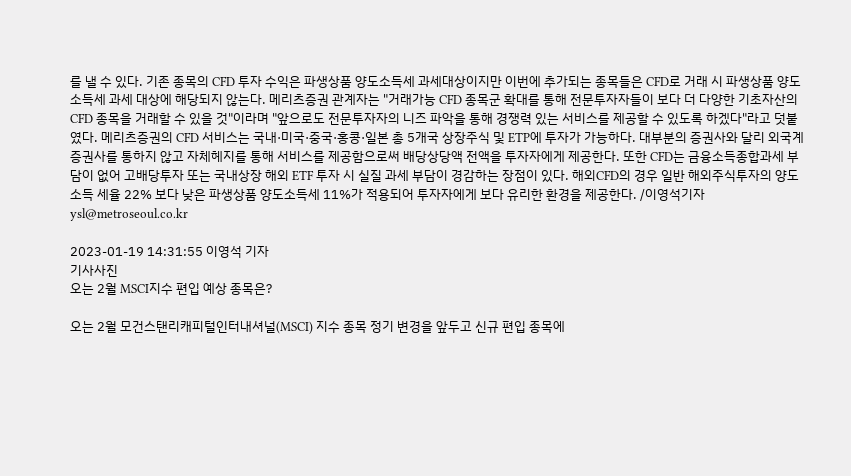를 낼 수 있다. 기존 종목의 CFD 투자 수익은 파생상품 양도소득세 과세대상이지만 이번에 추가되는 종목들은 CFD로 거래 시 파생상품 양도소득세 과세 대상에 해당되지 않는다. 메리츠증권 관계자는 "거래가능 CFD 종목군 확대를 통해 전문투자자들이 보다 더 다양한 기초자산의 CFD 종목을 거래할 수 있을 것"이라며 "앞으로도 전문투자자의 니즈 파악을 통해 경쟁력 있는 서비스를 제공할 수 있도록 하겠다"라고 덧붙였다. 메리츠증권의 CFD 서비스는 국내·미국·중국·홍콩·일본 총 5개국 상장주식 및 ETP에 투자가 가능하다. 대부분의 증권사와 달리 외국계 증권사를 통하지 않고 자체헤지를 통해 서비스를 제공함으로써 배당상당액 전액을 투자자에게 제공한다. 또한 CFD는 금융소득종합과세 부담이 없어 고배당투자 또는 국내상장 해외 ETF 투자 시 실질 과세 부담이 경감하는 장점이 있다. 해외CFD의 경우 일반 해외주식투자의 양도소득 세율 22% 보다 낮은 파생상품 양도소득세 11%가 적용되어 투자자에게 보다 유리한 환경을 제공한다. /이영석기자 ysl@metroseoul.co.kr

2023-01-19 14:31:55 이영석 기자
기사사진
오는 2월 MSCI지수 편입 예상 종목은?

오는 2월 모건스탠리캐피털인터내셔널(MSCI) 지수 종목 정기 변경을 앞두고 신규 편입 종목에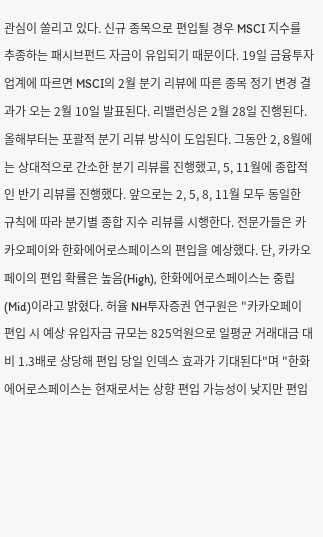관심이 쏠리고 있다. 신규 종목으로 편입될 경우 MSCI 지수를 추종하는 패시브펀드 자금이 유입되기 때문이다. 19일 금융투자업계에 따르면 MSCI의 2월 분기 리뷰에 따른 종목 정기 변경 결과가 오는 2월 10일 발표된다. 리밸런싱은 2월 28일 진행된다. 올해부터는 포괄적 분기 리뷰 방식이 도입된다. 그동안 2, 8월에는 상대적으로 간소한 분기 리뷰를 진행했고, 5, 11월에 종합적인 반기 리뷰를 진행했다. 앞으로는 2, 5, 8, 11월 모두 동일한 규칙에 따라 분기별 종합 지수 리뷰를 시행한다. 전문가들은 카카오페이와 한화에어로스페이스의 편입을 예상했다. 단, 카카오페이의 편입 확률은 높음(High), 한화에어로스페이스는 중립(Mid)이라고 밝혔다. 허율 NH투자증권 연구원은 "카카오페이 편입 시 예상 유입자금 규모는 825억원으로 일평균 거래대금 대비 1.3배로 상당해 편입 당일 인덱스 효과가 기대된다"며 "한화에어로스페이스는 현재로서는 상향 편입 가능성이 낮지만 편입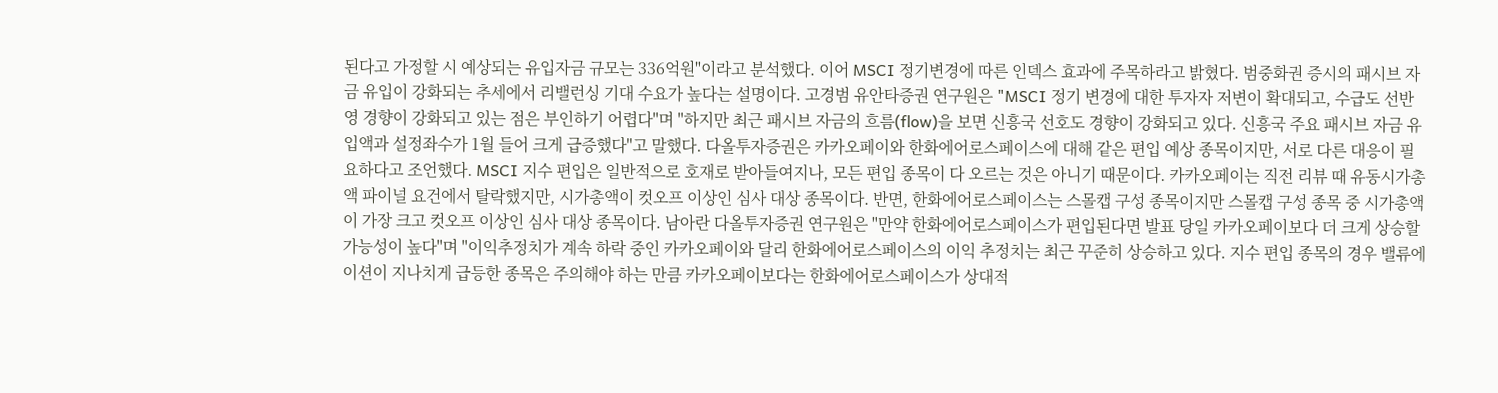된다고 가정할 시 예상되는 유입자금 규모는 336억원"이라고 분석했다. 이어 MSCI 정기변경에 따른 인덱스 효과에 주목하라고 밝혔다. 범중화권 증시의 패시브 자금 유입이 강화되는 추세에서 리밸런싱 기대 수요가 높다는 설명이다. 고경범 유안타증권 연구원은 "MSCI 정기 변경에 대한 투자자 저변이 확대되고, 수급도 선반영 경향이 강화되고 있는 점은 부인하기 어렵다"며 "하지만 최근 패시브 자금의 흐름(flow)을 보면 신흥국 선호도 경향이 강화되고 있다. 신흥국 주요 패시브 자금 유입액과 설정좌수가 1월 들어 크게 급증했다"고 말했다. 다올투자증권은 카카오페이와 한화에어로스페이스에 대해 같은 편입 예상 종목이지만, 서로 다른 대응이 필요하다고 조언했다. MSCI 지수 편입은 일반적으로 호재로 받아들여지나, 모든 편입 종목이 다 오르는 것은 아니기 때문이다. 카카오페이는 직전 리뷰 때 유동시가총액 파이널 요건에서 탈락했지만, 시가총액이 컷오프 이상인 심사 대상 종목이다. 반면, 한화에어로스페이스는 스몰캡 구성 종목이지만 스몰캡 구성 종목 중 시가총액이 가장 크고 컷오프 이상인 심사 대상 종목이다. 남아란 다올투자증권 연구원은 "만약 한화에어로스페이스가 편입된다면 발표 당일 카카오페이보다 더 크게 상승할 가능성이 높다"며 "이익추정치가 계속 하락 중인 카카오페이와 달리 한화에어로스페이스의 이익 추정치는 최근 꾸준히 상승하고 있다. 지수 편입 종목의 경우 밸류에이션이 지나치게 급등한 종목은 주의해야 하는 만큼 카카오페이보다는 한화에어로스페이스가 상대적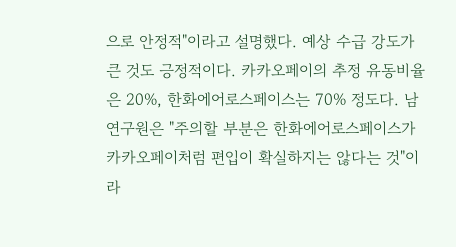으로 안정적"이라고 설명했다. 예상 수급 강도가 큰 것도 긍정적이다. 카카오페이의 추정 유동비율은 20%, 한화에어로스페이스는 70% 정도다. 남 연구원은 "주의할 부분은 한화에어로스페이스가 카카오페이처럼 편입이 확실하지는 않다는 것"이라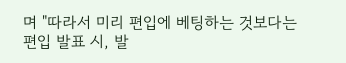며 "따라서 미리 편입에 베팅하는 것보다는 편입 발표 시, 발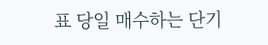표 당일 매수하는 단기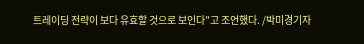트레이딩 전략이 보다 유효할 것으로 보인다"고 조언했다. /박미경기자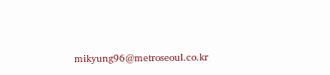mikyung96@metroseoul.co.kr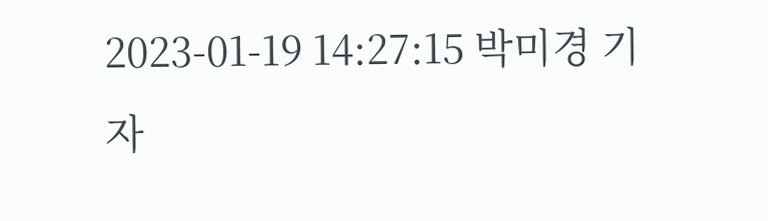2023-01-19 14:27:15 박미경 기자